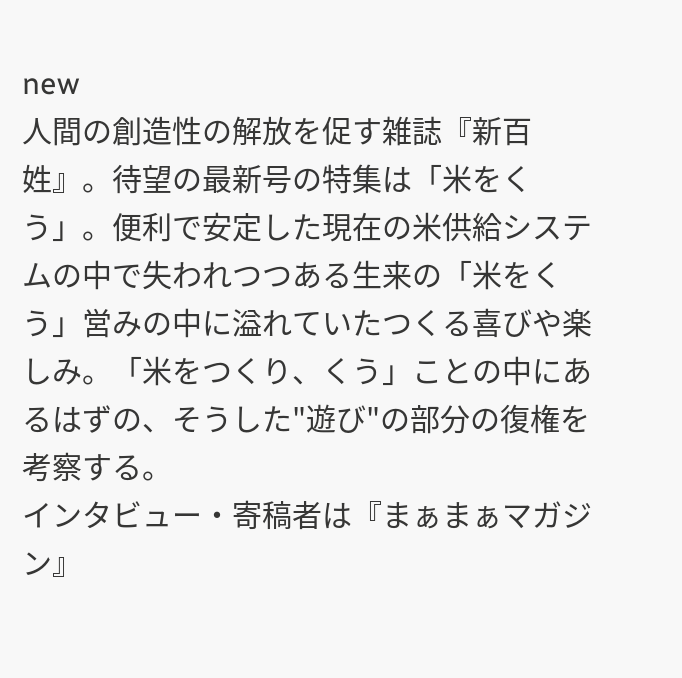new
人間の創造性の解放を促す雑誌『新百姓』。待望の最新号の特集は「米をくう」。便利で安定した現在の米供給システムの中で失われつつある生来の「米をくう」営みの中に溢れていたつくる喜びや楽しみ。「米をつくり、くう」ことの中にあるはずの、そうした"遊び"の部分の復権を考察する。
インタビュー・寄稿者は『まぁまぁマガジン』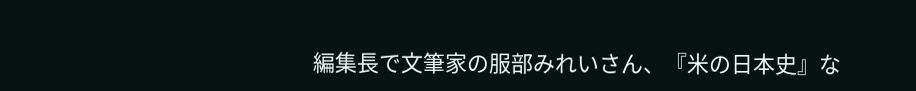編集長で文筆家の服部みれいさん、『米の日本史』な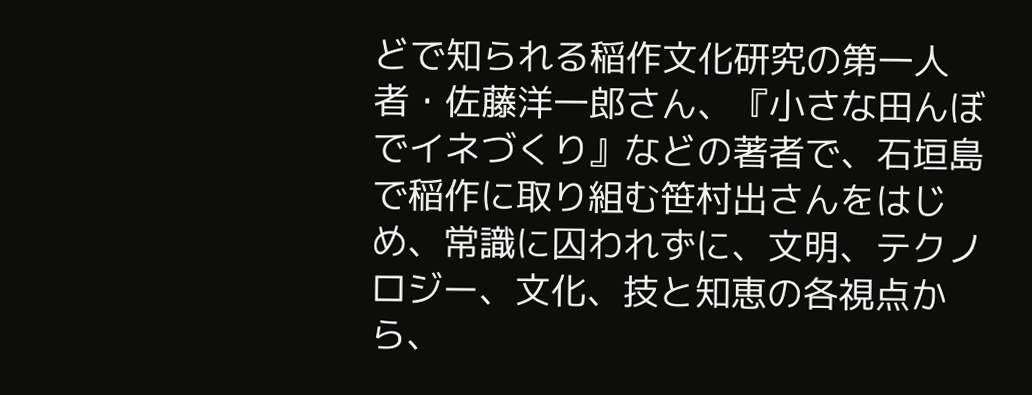どで知られる稲作文化研究の第一人者・佐藤洋一郎さん、『小さな田んぼでイネづくり』などの著者で、石垣島で稲作に取り組む笹村出さんをはじめ、常識に囚われずに、文明、テクノロジー、文化、技と知恵の各視点から、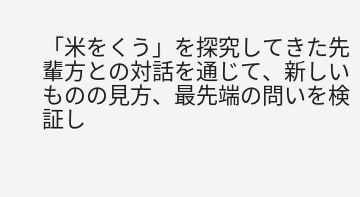「米をくう」を探究してきた先輩方との対話を通じて、新しいものの見方、最先端の問いを検証し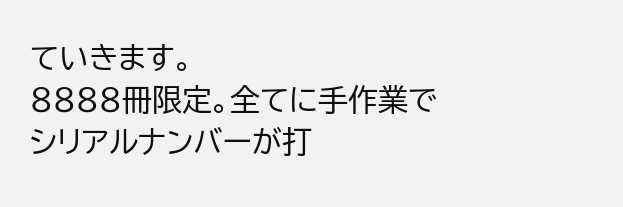ていきます。
8888冊限定。全てに手作業でシリアルナンバーが打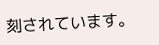刻されています。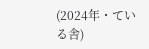(2024年・ている舎)